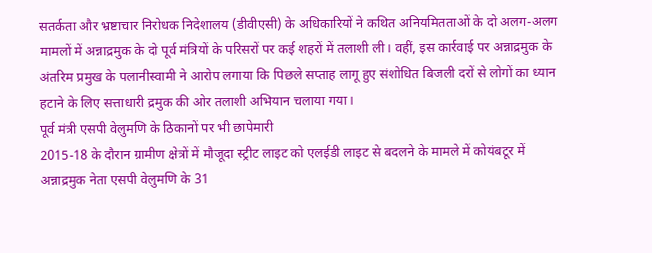सतर्कता और भ्रष्टाचार निरोधक निदेशालय (डीवीएसी) के अधिकारियों ने कथित अनियमितताओं के दो अलग-अलग मामलों में अन्नाद्रमुक के दो पूर्व मंत्रियों के परिसरों पर कई शहरों में तलाशी ली। वहीं, इस कार्रवाई पर अन्नाद्रमुक के अंतरिम प्रमुख के पलानीस्वामी ने आरोप लगाया कि पिछले सप्ताह लागू हुए संशोधित बिजली दरों से लोगों का ध्यान हटाने के लिए सत्ताधारी द्रमुक की ओर तलाशी अभियान चलाया गया।
पूर्व मंत्री एसपी वेलुमणि के ठिकानों पर भी छापेमारी
2015-18 के दौरान ग्रामीण क्षेत्रों में मौजूदा स्ट्रीट लाइट को एलईडी लाइट से बदलने के मामले में कोयंबटूर में अन्नाद्रमुक नेता एसपी वेलुमणि के 31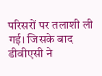परिसरों पर तलाशी ली गई। जिसके बाद डीवीएसी ने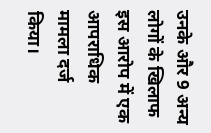उनके और 9 अन्य लोगों के खिलाफ इस आरोप में एक आपराधिक मामला दर्ज किया।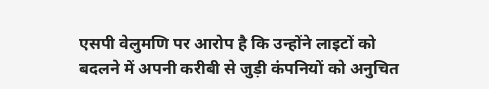एसपी वेलुमणि पर आरोप है कि उन्होंने लाइटों को बदलने में अपनी करीबी से जुड़ी कंपनियों को अनुचित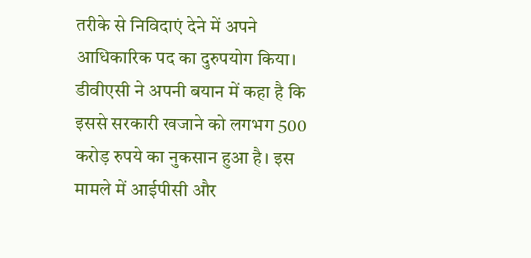तरीके से निविदाएं देने में अपने आधिकारिक पद का दुरुपयोग किया। डीवीएसी ने अपनी बयान में कहा है कि इससे सरकारी खजाने को लगभग 500 करोड़ रुपये का नुकसान हुआ है। इस मामले में आईपीसी और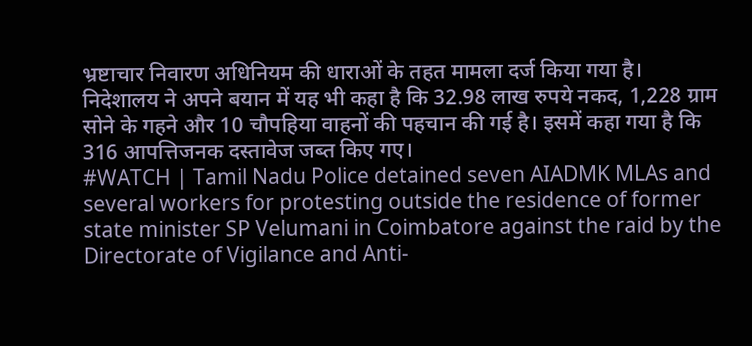भ्रष्टाचार निवारण अधिनियम की धाराओं के तहत मामला दर्ज किया गया है।
निदेशालय ने अपने बयान में यह भी कहा है कि 32.98 लाख रुपये नकद, 1,228 ग्राम सोने के गहने और 10 चौपहिया वाहनों की पहचान की गई है। इसमें कहा गया है कि 316 आपत्तिजनक दस्तावेज जब्त किए गए।
#WATCH | Tamil Nadu Police detained seven AIADMK MLAs and several workers for protesting outside the residence of former state minister SP Velumani in Coimbatore against the raid by the Directorate of Vigilance and Anti-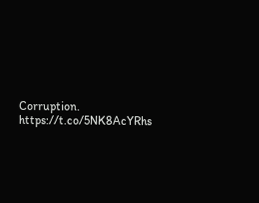Corruption. https://t.co/5NK8AcYRhs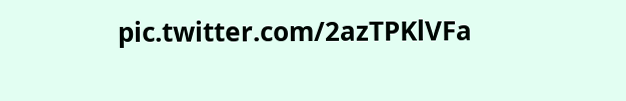pic.twitter.com/2azTPKlVFa